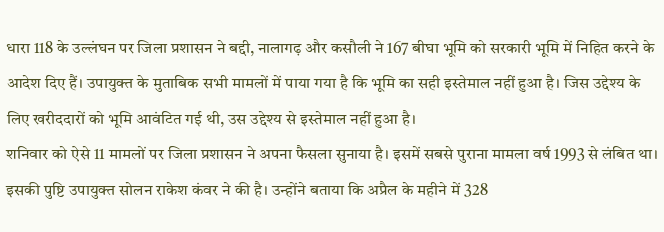धारा 118 के उल्लंघन पर जिला प्रशासन ने बद्दी, नालागढ़ और कसौली ने 167 बीघा भूमि को सरकारी भूमि में निहित करने के आदेश दिए हैं। उपायुक्त के मुताबिक सभी मामलों में पाया गया है कि भूमि का सही इस्तेमाल नहीं हुआ है। जिस उद्देश्य के लिए खरीददारों को भूमि आवंटित गई थी, उस उद्देश्य से इस्तेमाल नहीं हुआ है।
शनिवार को ऐसे 11 मामलों पर जिला प्रशासन ने अपना फैसला सुनाया है। इसमें सबसे पुराना मामला वर्ष 1993 से लंबित था। इसकी पुष्टि उपायुक्त सोलन राकेश कंवर ने की है। उन्होंने बताया कि अप्रैल के महीने में 328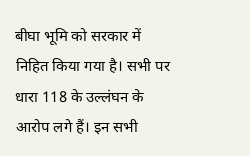बीघा भूमि को सरकार में निहित किया गया है। सभी पर धारा 118 के उल्लंघन के आरोप लगे हैं। इन सभी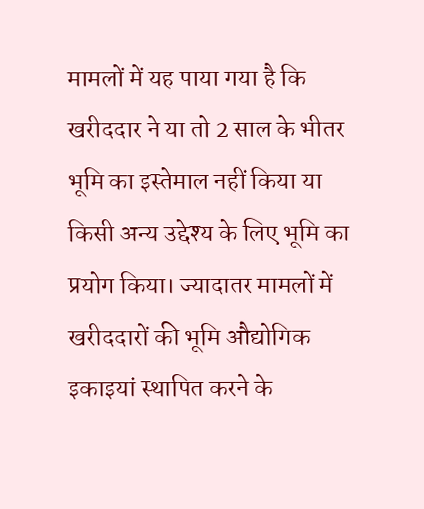मामलों में यह पाया गया है कि खरीददार ने या तो 2 साल के भीतर भूमि का इस्तेमाल नहीं किया या किसी अन्य उद्देश्य के लिए भूमि का प्रयोग किया। ज्यादातर मामलों में खरीददारों की भूमि औद्योगिक इकाइयां स्थापित करने के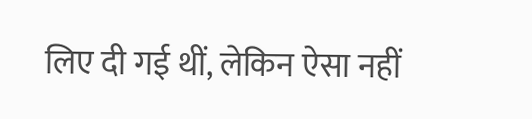लिए दी गई थीं, लेकिन ऐसा नहीं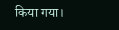किया गया।